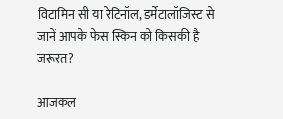विटामिन सी या रेटिनॉल, डर्मेटालॉजिस्ट से जानें आपके फेस स्किन को किसकी है जरूरत?

आजकल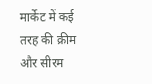मार्केट में कई तरह की क्रीम और सीरम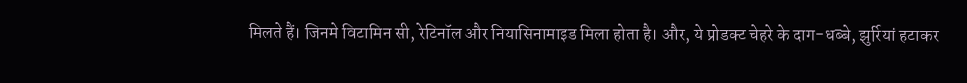मिलते हैं। जिनमे विटामिन सी, रेटिनॉल और नियासिनामाइड मिला होता है। और, ये प्रोडक्ट चेहरे के दाग-धब्बे, झुर्रियां हटाकर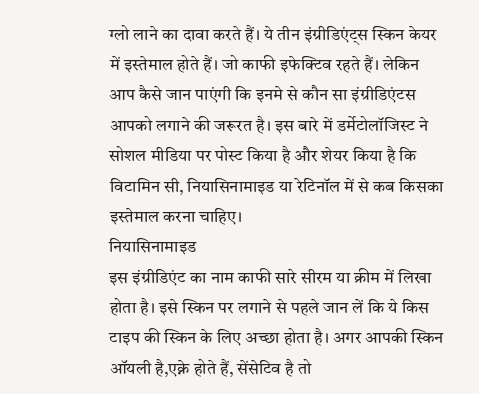ग्लो लाने का दावा करते हैं। ये तीन इंग्रीडिएंट्स स्किन केयर में इस्तेमाल होते हैं। जो काफी इफेक्टिव रहते हैं। लेकिन आप कैसे जान पाएंगी कि इनमे से कौन सा इंग्रीडिएंटस आपको लगाने की जरूरत है। इस बारे में डर्मेटोलॉजिस्ट ने सोशल मीडिया पर पोस्ट किया है और शेयर किया है कि विटामिन सी, नियासिनामाइड या रेटिनॉल में से कब किसका इस्तेमाल करना चाहिए।
नियासिनामाइड
इस इंग्रीडिएंट का नाम काफी सारे सीरम या क्रीम में लिखा होता है। इसे स्किन पर लगाने से पहले जान लें कि ये किस टाइप की स्किन के लिए अच्छा होता है। अगर आपकी स्किन ऑयली है,एक्ने होते हैं, सेंसेटिव है तो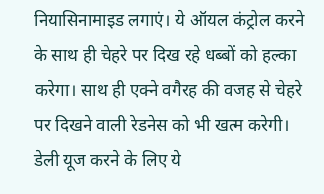नियासिनामाइड लगाएं। ये ऑयल कंट्रोल करने के साथ ही चेहरे पर दिख रहे धब्बों को हल्का करेगा। साथ ही एक्ने वगैरह की वजह से चेहरे पर दिखने वाली रेडनेस को भी खत्म करेगी। डेली यूज करने के लिए ये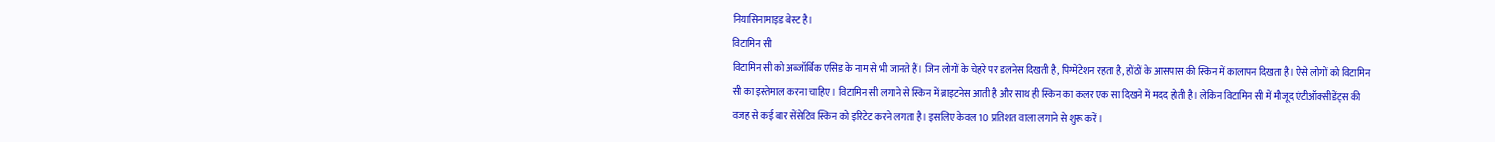नियासिनामाइड बेस्ट है।
विटामिन सी
विटामिन सी को अब्जॉर्बिक एसिड के नाम से भी जानते हैं। जिन लोगों के चेहरे पर डलनेस दिखती है, पिग्मेंटेशन रहता है, होंठों के आसपास की स्किन में कालापन दिखता है। ऐसे लोगों को विटामिन सी का इस्तेमाल करना चाहिए। विटामिन सी लगाने से स्किन में ब्राइटनेस आती है और साथ ही स्किन का कलर एक सा दिखने में मदद होती है। लेकिन विटामिन सी में मौजूद एंटीऑक्सीडेंट्स की वजह से कई बार सेंसेटिव स्किन को इरिटेट करने लगता है। इसलिए केवल 10 प्रतिशत वाला लगाने से शुरू करें।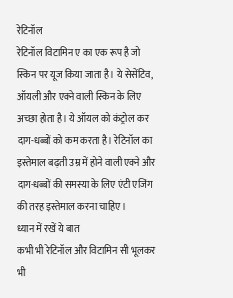रेटिनॉल
रेटिनॉल विटामिन ए का एक रूप है जो स्किन पर यूज किया जाता है। ये सेसेंटिव, ऑयली और एक्ने वाली स्किन के लिए अच्छा होता है। ये ऑयल को कंट्रोल कर दाग-धब्बों को कम करता है। रेटिनॉल का इस्तेमाल बढ़ती उम्र में होने वाली एक्ने और दाग-धब्बों की समस्या के लिए एंटी एजिंग की तरह इस्तेमाल करना चाहिए।
ध्यान में रखें ये बात
कभी भी रेटिनॉल और विटामिन सी भूलकर भी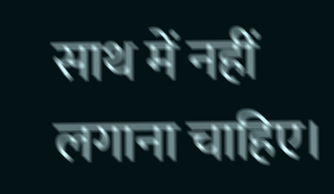साथ में नहीं लगाना चाहिए।